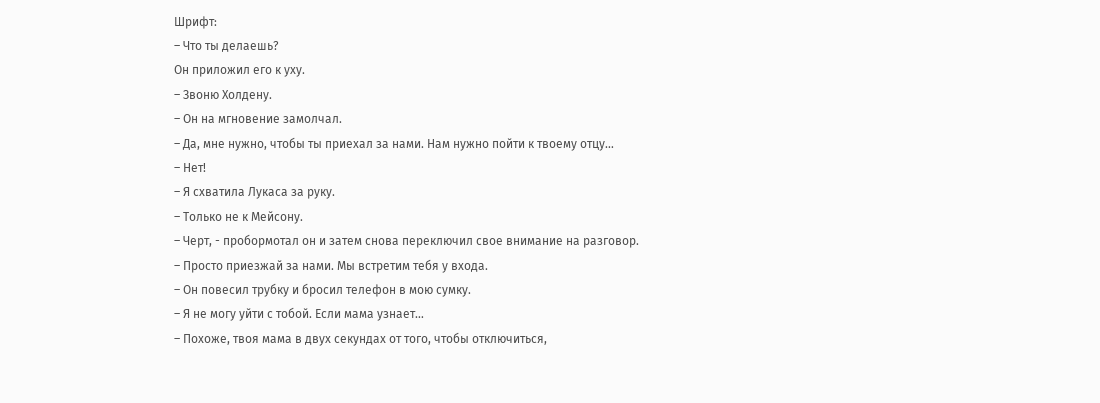Шрифт:
– Что ты делаешь?
Он приложил его к уху.
– Звоню Холдену.
– Он на мгновение замолчал.
– Да, мне нужно, чтобы ты приехал за нами. Нам нужно пойти к твоему отцу…
– Нет!
– Я схватила Лукаса за руку.
– Только не к Мейсону.
– Черт, - пробормотал он и затем снова переключил свое внимание на разговор.
– Просто приезжай за нами. Мы встретим тебя у входа.
– Он повесил трубку и бросил телефон в мою сумку.
– Я не могу уйти с тобой. Если мама узнает…
– Похоже, твоя мама в двух секундах от того, чтобы отключиться,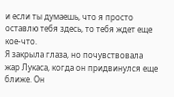и если ты думаешь, что я просто оставлю тебя здесь, то тебя ждет еще кое-что.
Я закрыла глаза, но почувствовала жар Лукаса, когда он придвинулся еще ближе. Он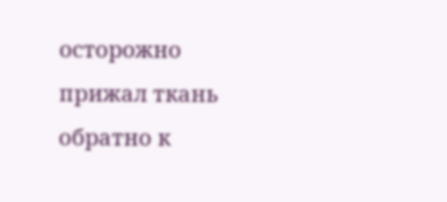осторожно прижал ткань обратно к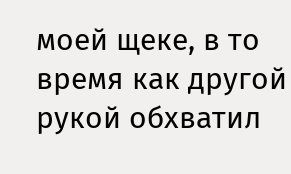моей щеке, в то время как другой рукой обхватил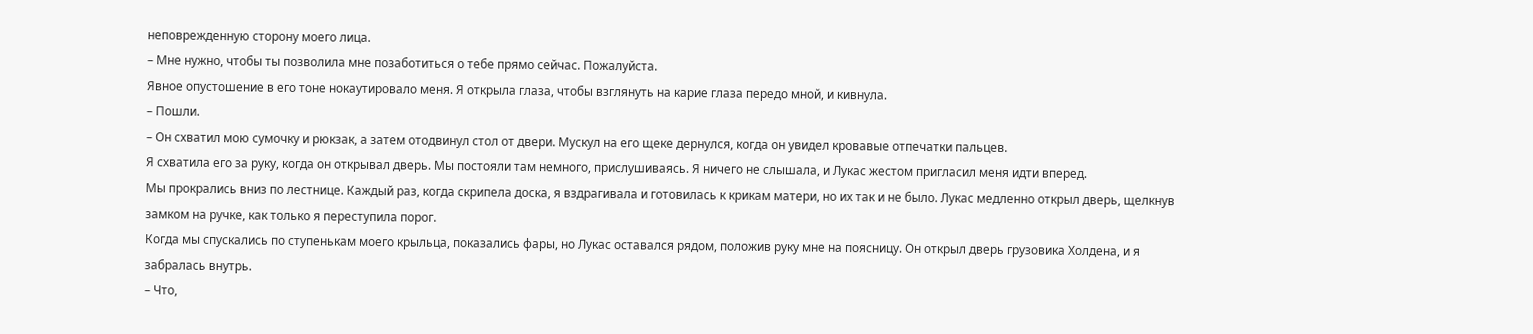неповрежденную сторону моего лица.
– Мне нужно, чтобы ты позволила мне позаботиться о тебе прямо сейчас. Пожалуйста.
Явное опустошение в его тоне нокаутировало меня. Я открыла глаза, чтобы взглянуть на карие глаза передо мной, и кивнула.
– Пошли.
– Он схватил мою сумочку и рюкзак, а затем отодвинул стол от двери. Мускул на его щеке дернулся, когда он увидел кровавые отпечатки пальцев.
Я схватила его за руку, когда он открывал дверь. Мы постояли там немного, прислушиваясь. Я ничего не слышала, и Лукас жестом пригласил меня идти вперед.
Мы прокрались вниз по лестнице. Каждый раз, когда скрипела доска, я вздрагивала и готовилась к крикам матери, но их так и не было. Лукас медленно открыл дверь, щелкнув замком на ручке, как только я переступила порог.
Когда мы спускались по ступенькам моего крыльца, показались фары, но Лукас оставался рядом, положив руку мне на поясницу. Он открыл дверь грузовика Холдена, и я забралась внутрь.
– Что,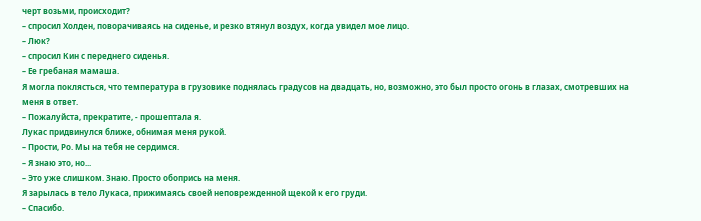черт возьми, происходит?
– спросил Холден, поворачиваясь на сиденье, и резко втянул воздух, когда увидел мое лицо.
– Люк?
– спросил Кин с переднего сиденья.
– Ее гребаная мамаша.
Я могла поклясться, что температура в грузовике поднялась градусов на двадцать, но, возможно, это был просто огонь в глазах, смотревших на меня в ответ.
– Пожалуйста, прекратите, - прошептала я.
Лукас придвинулся ближе, обнимая меня рукой.
– Прости, Ро. Мы на тебя не сердимся.
– Я знаю это, но...
– Это уже слишком. Знаю. Просто обопрись на меня.
Я зарылась в тело Лукаса, прижимаясь своей неповрежденной щекой к его груди.
– Спасибо.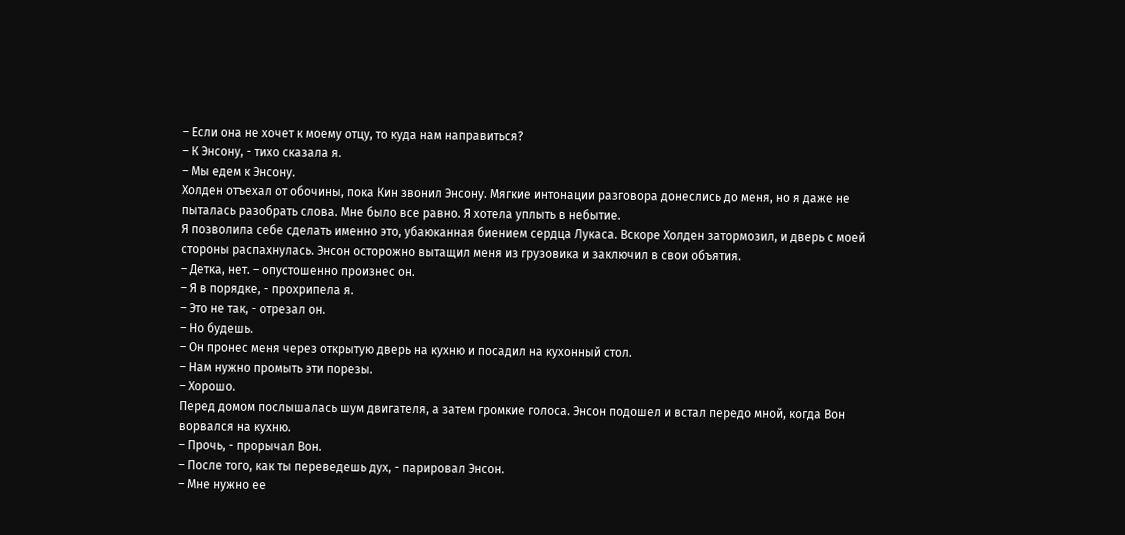– Если она не хочет к моему отцу, то куда нам направиться?
– К Энсону, - тихо сказала я.
– Мы едем к Энсону.
Холден отъехал от обочины, пока Кин звонил Энсону. Мягкие интонации разговора донеслись до меня, но я даже не пыталась разобрать слова. Мне было все равно. Я хотела уплыть в небытие.
Я позволила себе сделать именно это, убаюканная биением сердца Лукаса. Вскоре Холден затормозил, и дверь с моей стороны распахнулась. Энсон осторожно вытащил меня из грузовика и заключил в свои объятия.
– Детка, нет. – опустошенно произнес он.
– Я в порядке, - прохрипела я.
– Это не так, - отрезал он.
– Но будешь.
– Он пронес меня через открытую дверь на кухню и посадил на кухонный стол.
– Нам нужно промыть эти порезы.
– Хорошо.
Перед домом послышалась шум двигателя, а затем громкие голоса. Энсон подошел и встал передо мной, когда Вон ворвался на кухню.
– Прочь, - прорычал Вон.
– После того, как ты переведешь дух, - парировал Энсон.
– Мне нужно ее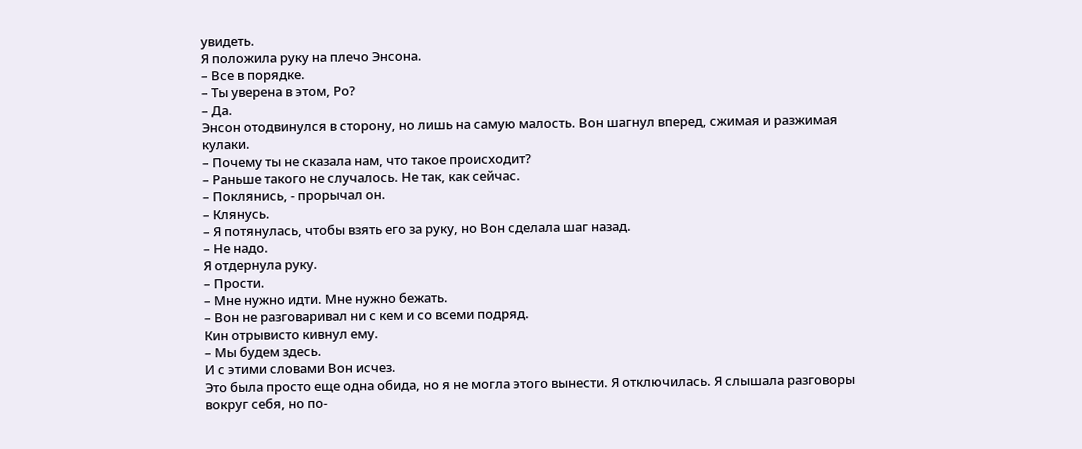увидеть.
Я положила руку на плечо Энсона.
– Все в порядке.
– Ты уверена в этом, Ро?
– Да.
Энсон отодвинулся в сторону, но лишь на самую малость. Вон шагнул вперед, сжимая и разжимая кулаки.
– Почему ты не сказала нам, что такое происходит?
– Раньше такого не случалось. Не так, как сейчас.
– Поклянись, - прорычал он.
– Клянусь.
– Я потянулась, чтобы взять его за руку, но Вон сделала шаг назад.
– Не надо.
Я отдернула руку.
– Прости.
– Мне нужно идти. Мне нужно бежать.
– Вон не разговаривал ни с кем и со всеми подряд.
Кин отрывисто кивнул ему.
– Мы будем здесь.
И с этими словами Вон исчез.
Это была просто еще одна обида, но я не могла этого вынести. Я отключилась. Я слышала разговоры вокруг себя, но по-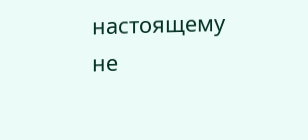настоящему не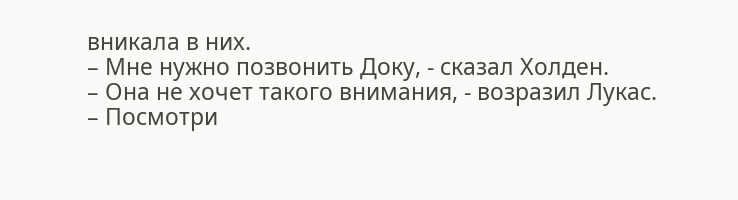вникала в них.
– Мне нужно позвонить Доку, - сказал Холден.
– Она не хочет такого внимания, - возразил Лукас.
– Посмотри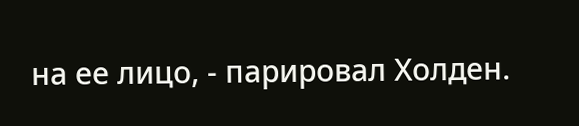на ее лицо, - парировал Холден.